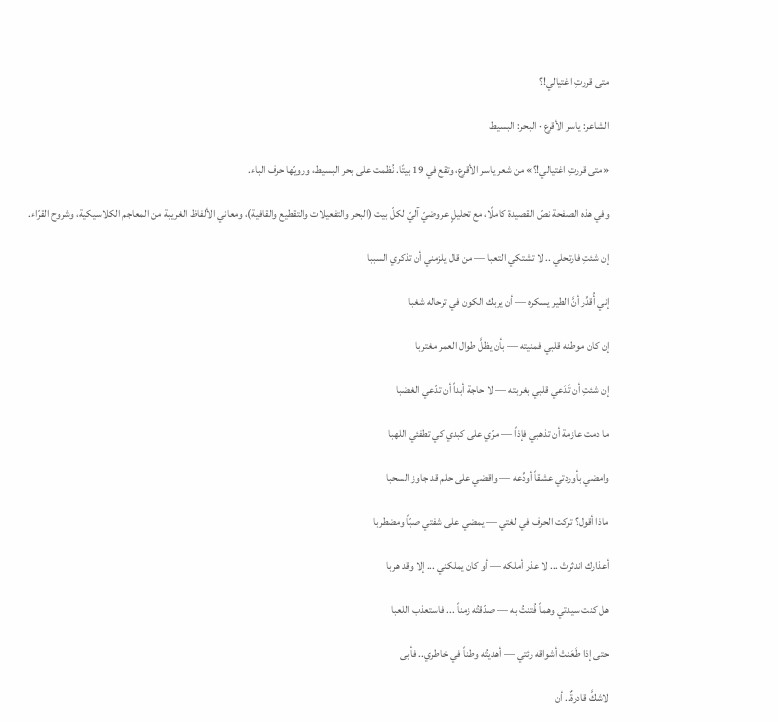متى قررتِ اغتيالي!؟

الشاعر: ياسر الأقرع · البحر: البسيط

«متى قررتِ اغتيالي!؟» من شعر ياسر الأقرع، وتقع في 19 بيتًا. نُظمت على بحر البسيط، ورويّها حرف الباء.

وفي هذه الصفحة نصّ القصيدة كاملًا، مع تحليلٍ عروضيّ آليّ لكلّ بيت (البحر والتفعيلات والتقطيع والقافية)، ومعاني الألفاظ الغريبة من المعاجم الكلاسيكية، وشروح القرّاء.

إن شئتِ فارتحلي .. لا تشتكي التعبا — من قال يلزمني أن تذكري السببا

إني أُقدِّر أنَّ الطير يسكره — أن يربك الكون في ترحاله شغبا

إن كان موطنه قلبي فمنيته — بأن يظلَّ طوال العمر مغتربا

إن شئتِ أن تَدَعي قلبي بغربته — لا حاجة أبداً أن تدّعي الغضبا

ما دمت عازمة أن تذهبي فإذاً — مرّي على كبدي كي تطفئي اللهبا

وامضي بأوردتي عشقاً أودِّعه — واقضي على حلم قد جاوز السحبا

ماذا أقول؟ تركت الحرف في لغتي — يمضي على شفتي صبّاً ومضطربا

أعذارك اندثرتْ ... لا عذر أملكه — أو كان يملكني ... إلا وقد هربا

هل كنت سيدتي وهماً فُتنتُ به — صدّقتُه زمناً ... فاستعذب اللعبا

حتى إذا طَعَنتْ أشواقه رئتي — أهديتُه وطناً في خاطري.. فأبى

لاشكَّ قادرةٌ.. أن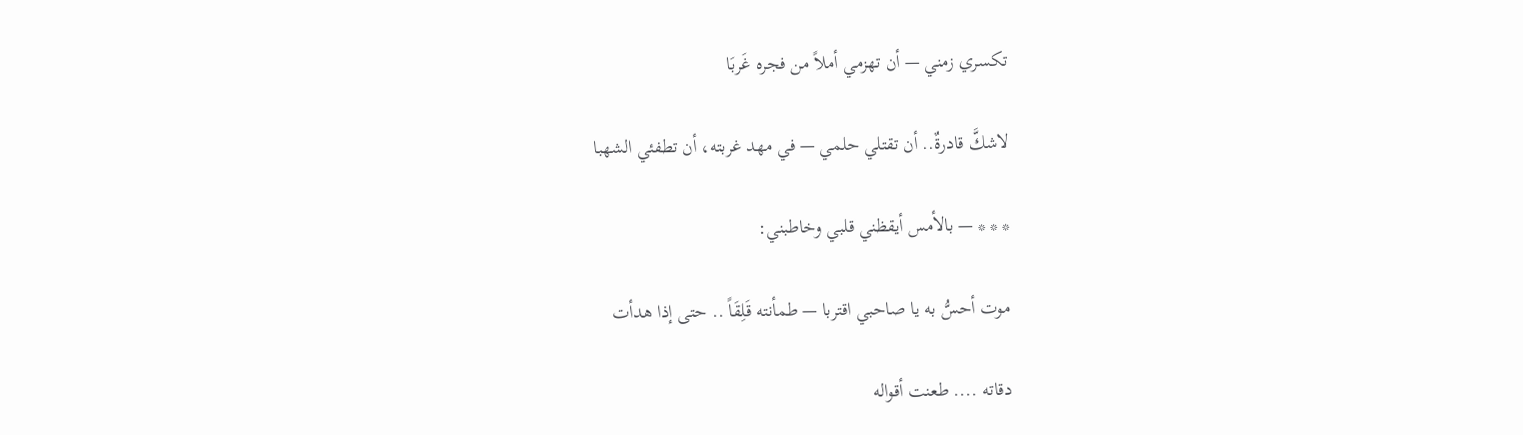تكسري زمني — أن تهزمي أملاً من فجره غَربَا

لاشكَّ قادرةٌ.. أن تقتلي حلمي — في مهد غربته، أن تطفئي الشهبا

* * * — بالأمس أيقظني قلبي وخاطبني:

موت أحسُّ به يا صاحبي اقتربا — طمأنته قَلِقَاً .. حتى إذا هدأت

دقاته .... طعنت أقواله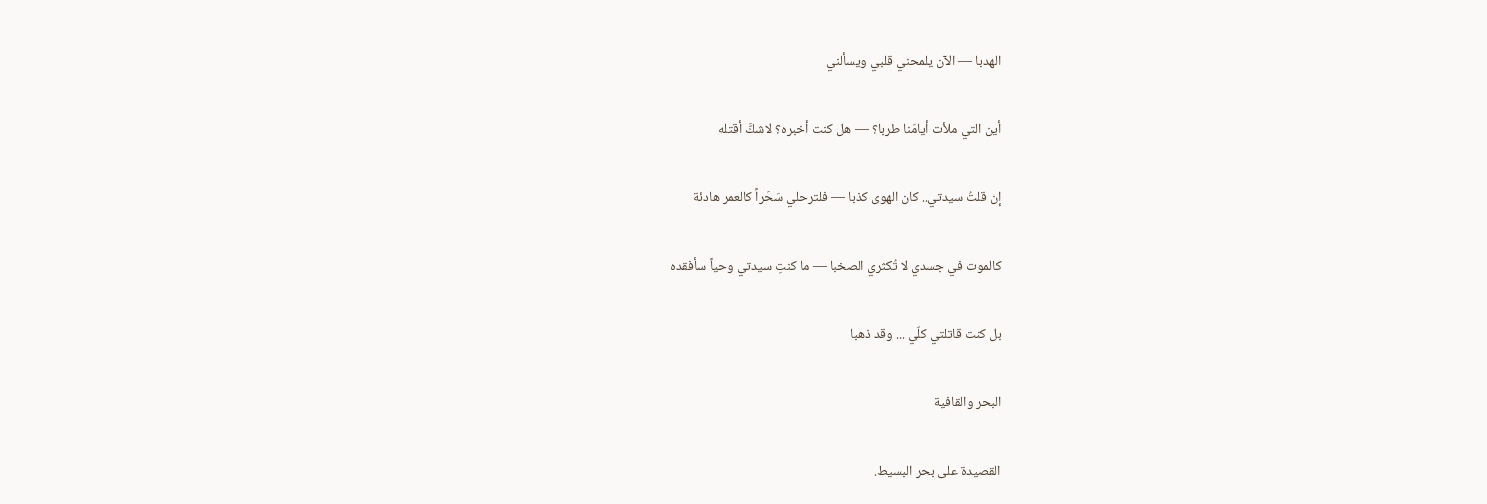الهدبا — الآن يلمحني قلبي ويسألني

أين التي ملأت أيامَنا طربا؟ — هل كنت أخبره؟ لاشكَّ أقتله

إن قلتُ سيدتي.. كان الهوى كذبا — فلترحلي سَحَراً كالعمر هادئة

كالموت في جسدي لا تُكثري الصخبا — ما كنتِ سيدتي وحياً سأفقده

بل كنت قاتلتي كلّي ... وقد ذهبا

البحر والقافية

القصيدة على بحر البسيط.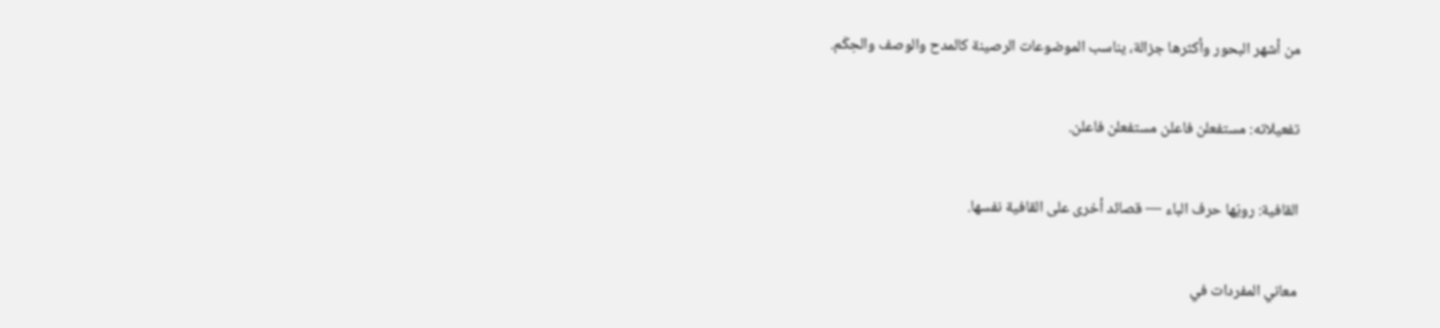من أشهر البحور وأكثرها جزالة، يناسب الموضوعات الرصينة كالمدح والوصف والحِكَم.

تفعيلاته: مستفعلن فاعلن مستفعلن فاعلن.

القافية: رويّها حرف الباء — قصائد أخرى على القافية نفسها.

معاني المفردات في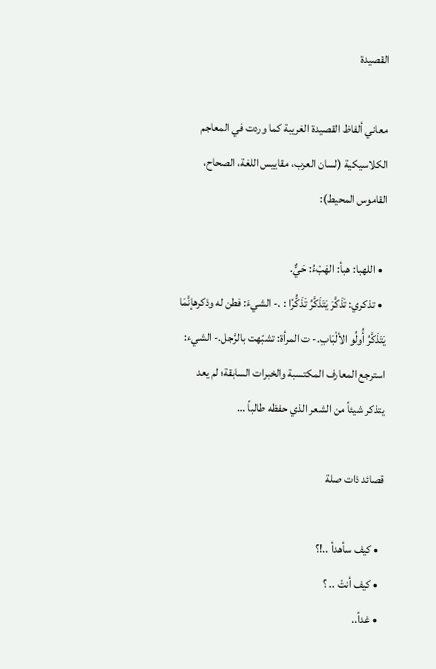القصيدة

معاني ألفاظ القصيدة الغريبة كما وردت في المعاجم الكلاسيكية (لسان العرب، مقاييس اللغة، الصحاح، القاموس المحيط):

  • اللهبا: هبأ: الهَبْءُ: حَيٌّ.
  • تذكري: تَذَكَّرَ يَتَذَكَّرُ تَذَكُّرًا : .- الشيءَ: فطن له وذكرهإنَّمَا يَتَذَكَّرُ أُولُو الألْبَابِ.- ت المرأة: تشبّهت بالرَّجل.- الشيء: استرجع المعارف المكتسبة والخبرات السابقة؛ لم يعد يتذكر شيئاً من الشعر الذي حفظه طالباً …

قصائد ذات صلة

  • كيف سأهدأ ..!؟
  • كيف أنتْ .. ؟
  • غداً..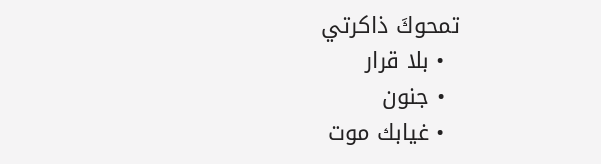تمحوكَ ذاكرتي
  • بلا قرار
  • جنون
  • غيابك موت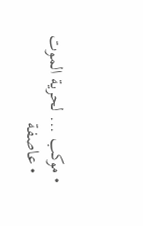• موكب ... لحرية الموت
  • عاصفة